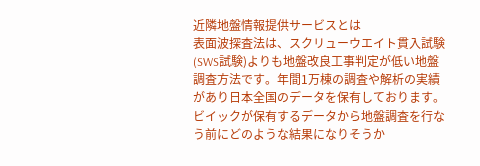近隣地盤情報提供サービスとは
表面波探査法は、スクリューウエイト貫入試験(SWS試験)よりも地盤改良工事判定が低い地盤調査方法です。年間1万棟の調査や解析の実績があり日本全国のデータを保有しております。
ビイックが保有するデータから地盤調査を行なう前にどのような結果になりそうか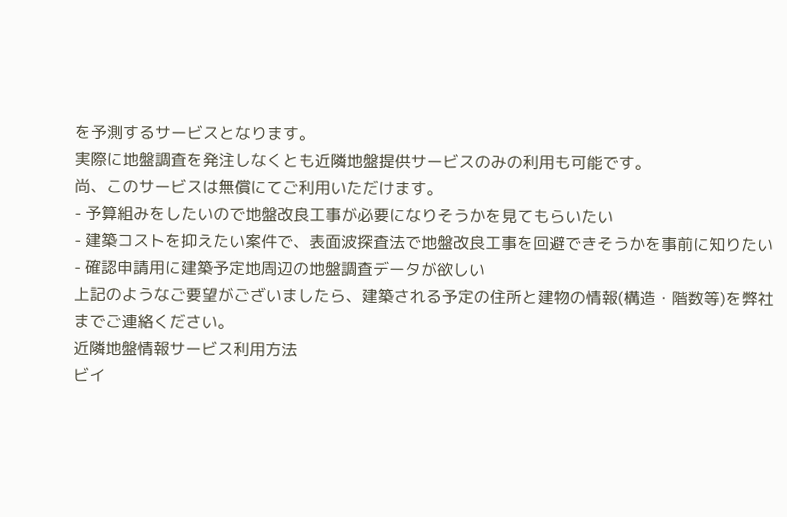を予測するサービスとなります。
実際に地盤調査を発注しなくとも近隣地盤提供サービスのみの利用も可能です。
尚、このサービスは無償にてご利用いただけます。
- 予算組みをしたいので地盤改良工事が必要になりそうかを見てもらいたい
- 建築コストを抑えたい案件で、表面波探査法で地盤改良工事を回避できそうかを事前に知りたい
- 確認申請用に建築予定地周辺の地盤調査データが欲しい
上記のようなご要望がございましたら、建築される予定の住所と建物の情報(構造・階数等)を弊社までご連絡ください。
近隣地盤情報サービス利用方法
ビイ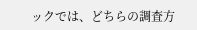ックでは、どちらの調査方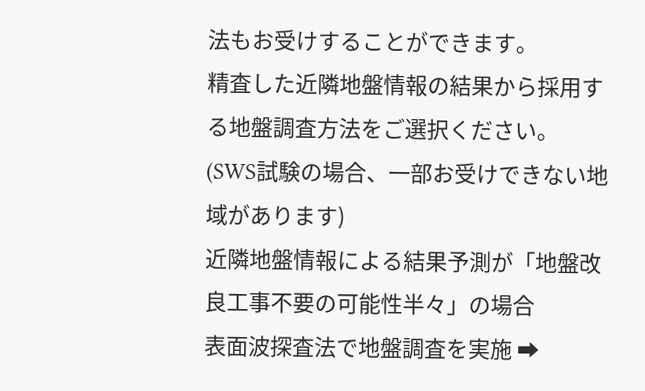法もお受けすることができます。
精査した近隣地盤情報の結果から採用する地盤調査方法をご選択ください。
(SWS試験の場合、一部お受けできない地域があります)
近隣地盤情報による結果予測が「地盤改良工事不要の可能性半々」の場合
表面波探査法で地盤調査を実施 ➡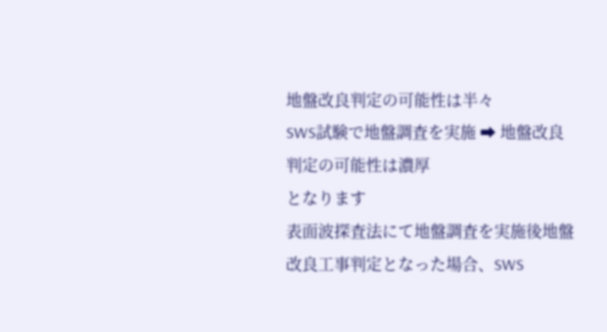地盤改良判定の可能性は半々
SWS試験で地盤調査を実施 ➡ 地盤改良判定の可能性は濃厚
となります
表面波探査法にて地盤調査を実施後地盤改良工事判定となった場合、SWS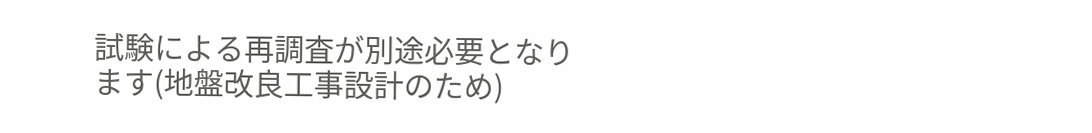試験による再調査が別途必要となります(地盤改良工事設計のため)